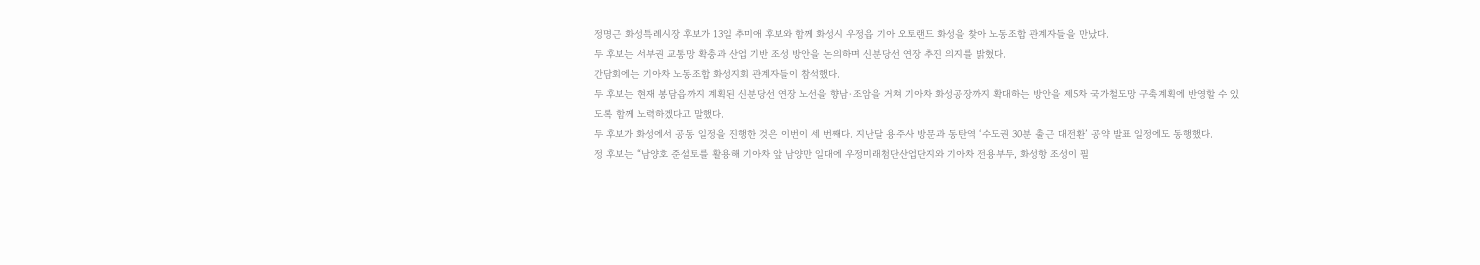정명근 화성특례시장 후보가 13일 추미애 후보와 함께 화성시 우정읍 기아 오토랜드 화성을 찾아 노동조합 관계자들을 만났다.
두 후보는 서부권 교통망 확충과 산업 기반 조성 방안을 논의하며 신분당선 연장 추진 의지를 밝혔다.
간담회에는 기아차 노동조합 화성지회 관계자들이 참석했다.
두 후보는 현재 봉담읍까지 계획된 신분당선 연장 노선을 향남·조암을 거쳐 기아차 화성공장까지 확대하는 방안을 제5차 국가철도망 구축계획에 반영할 수 있도록 함께 노력하겠다고 말했다.
두 후보가 화성에서 공동 일정을 진행한 것은 이번이 세 번째다. 지난달 용주사 방문과 동탄역 ‘수도권 30분 출근 대전환’ 공약 발표 일정에도 동행했다.
정 후보는 “남양호 준설토를 활용해 기아차 앞 남양만 일대에 우정미래첨단산업단지와 기아차 전용부두, 화성항 조성이 필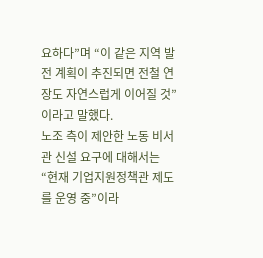요하다”며 “이 같은 지역 발전 계획이 추진되면 전철 연장도 자연스럽게 이어질 것”이라고 말했다.
노조 측이 제안한 노동 비서관 신설 요구에 대해서는 “현재 기업지원정책관 제도를 운영 중”이라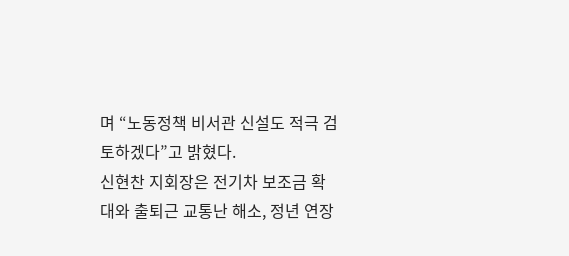며 “노동정책 비서관 신설도 적극 검토하겠다”고 밝혔다.
신현찬 지회장은 전기차 보조금 확대와 출퇴근 교통난 해소, 정년 연장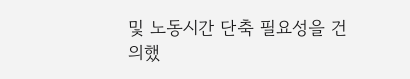및 노동시간 단축 필요성을 건의했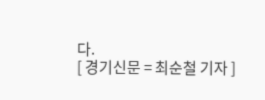다.
[ 경기신문 = 최순철 기자 ]